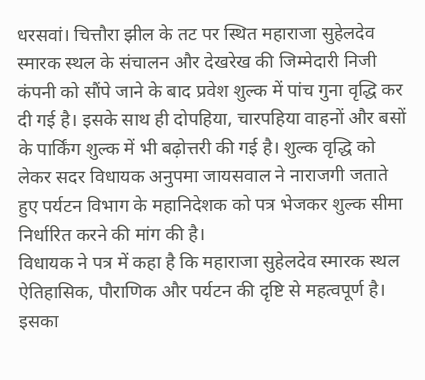धरसवां। चित्तौरा झील के तट पर स्थित महाराजा सुहेलदेव स्मारक स्थल के संचालन और देखरेख की जिम्मेदारी निजी कंपनी को सौंपे जाने के बाद प्रवेश शुल्क में पांच गुना वृद्धि कर दी गई है। इसके साथ ही दोपहिया, चारपहिया वाहनों और बसों के पार्किंग शुल्क में भी बढ़ोत्तरी की गई है। शुल्क वृद्धि को लेकर सदर विधायक अनुपमा जायसवाल ने नाराजगी जताते हुए पर्यटन विभाग के महानिदेशक को पत्र भेजकर शुल्क सीमा निर्धारित करने की मांग की है।
विधायक ने पत्र में कहा है कि महाराजा सुहेलदेव स्मारक स्थल ऐतिहासिक, पौराणिक और पर्यटन की दृष्टि से महत्वपूर्ण है। इसका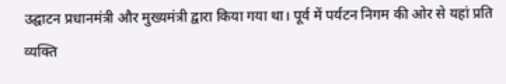उद्घाटन प्रधानमंत्री और मुख्यमंत्री द्वारा किया गया था। पूर्व में पर्यटन निगम की ओर से यहां प्रति व्यक्ति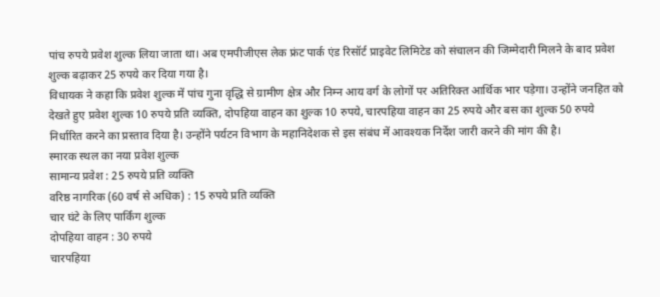पांच रुपये प्रवेश शुल्क लिया जाता था। अब एमपीजीएस लेक फ्रंट पार्क एंड रिसॉर्ट प्राइवेट लिमिटेड को संचालन की जिम्मेदारी मिलने के बाद प्रवेश शुल्क बढ़ाकर 25 रुपये कर दिया गया है।
विधायक ने कहा कि प्रवेश शुल्क में पांच गुना वृद्धि से ग्रामीण क्षेत्र और निम्न आय वर्ग के लोगों पर अतिरिक्त आर्थिक भार पड़ेगा। उन्होंने जनहित को देखते हुए प्रवेश शुल्क 10 रुपये प्रति व्यक्ति, दोपहिया वाहन का शुल्क 10 रुपये, चारपहिया वाहन का 25 रुपये और बस का शुल्क 50 रुपये निर्धारित करने का प्रस्ताव दिया है। उन्होंने पर्यटन विभाग के महानिदेशक से इस संबंध में आवश्यक निर्देश जारी करने की मांग की है।
स्मारक स्थल का नया प्रवेश शुल्क
सामान्य प्रवेश : 25 रुपये प्रति व्यक्ति
वरिष्ठ नागरिक (60 वर्ष से अधिक) : 15 रुपये प्रति व्यक्ति
चार घंटे के लिए पार्किंग शुल्क
दोपहिया वाहन : 30 रुपये
चारपहिया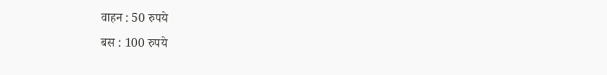वाहन : 50 रुपये
बस : 100 रुपये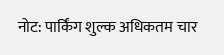नोट: पार्किंग शुल्क अधिकतम चार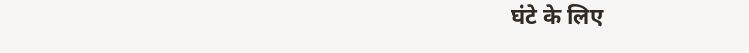घंटे के लिए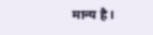मान्य है।